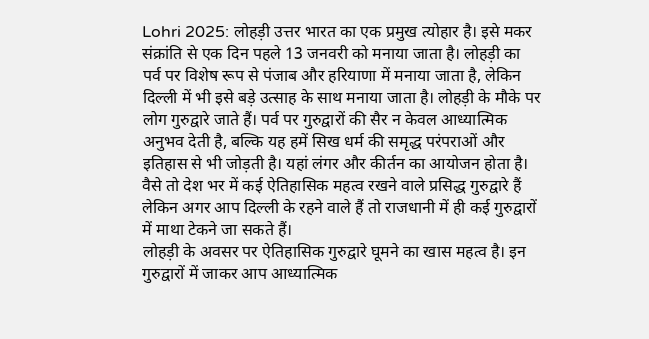Lohri 2025: लोहड़ी उत्तर भारत का एक प्रमुख त्योहार है। इसे मकर संक्रांति से एक दिन पहले 13 जनवरी को मनाया जाता है। लोहड़ी का पर्व पर विशेष रूप से पंजाब और हरियाणा में मनाया जाता है, लेकिन दिल्ली में भी इसे बड़े उत्साह के साथ मनाया जाता है। लोहड़ी के मौके पर लोग गुरुद्वारे जाते हैं। पर्व पर गुरुद्वारों की सैर न केवल आध्यात्मिक अनुभव देती है, बल्कि यह हमें सिख धर्म की समृद्ध परंपराओं और इतिहास से भी जोड़ती है। यहां लंगर और कीर्तन का आयोजन होता है। वैसे तो देश भर में कई ऐतिहासिक महत्व रखने वाले प्रसिद्ध गुरुद्वारे हैं लेकिन अगर आप दिल्ली के रहने वाले हैं तो राजधानी में ही कई गुरुद्वारों में माथा टेकने जा सकते हैं।
लोहड़ी के अवसर पर ऐतिहासिक गुरुद्वारे घूमने का खास महत्व है। इन गुरुद्वारों में जाकर आप आध्यात्मिक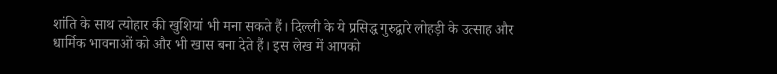शांति के साथ त्योहार की खुशियां भी मना सकते हैं। दिल्ली के ये प्रसिद्ध गुरुद्वारे लोहड़ी के उत्साह और धार्मिक भावनाओं को और भी खास बना देते हैं। इस लेख में आपको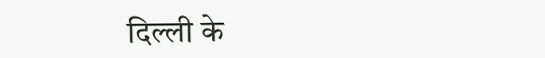दिल्ली के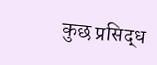कुछ प्रसिद्ध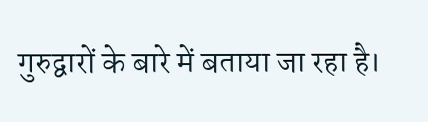गुरुद्वारों के बारे में बताया जा रहा है।